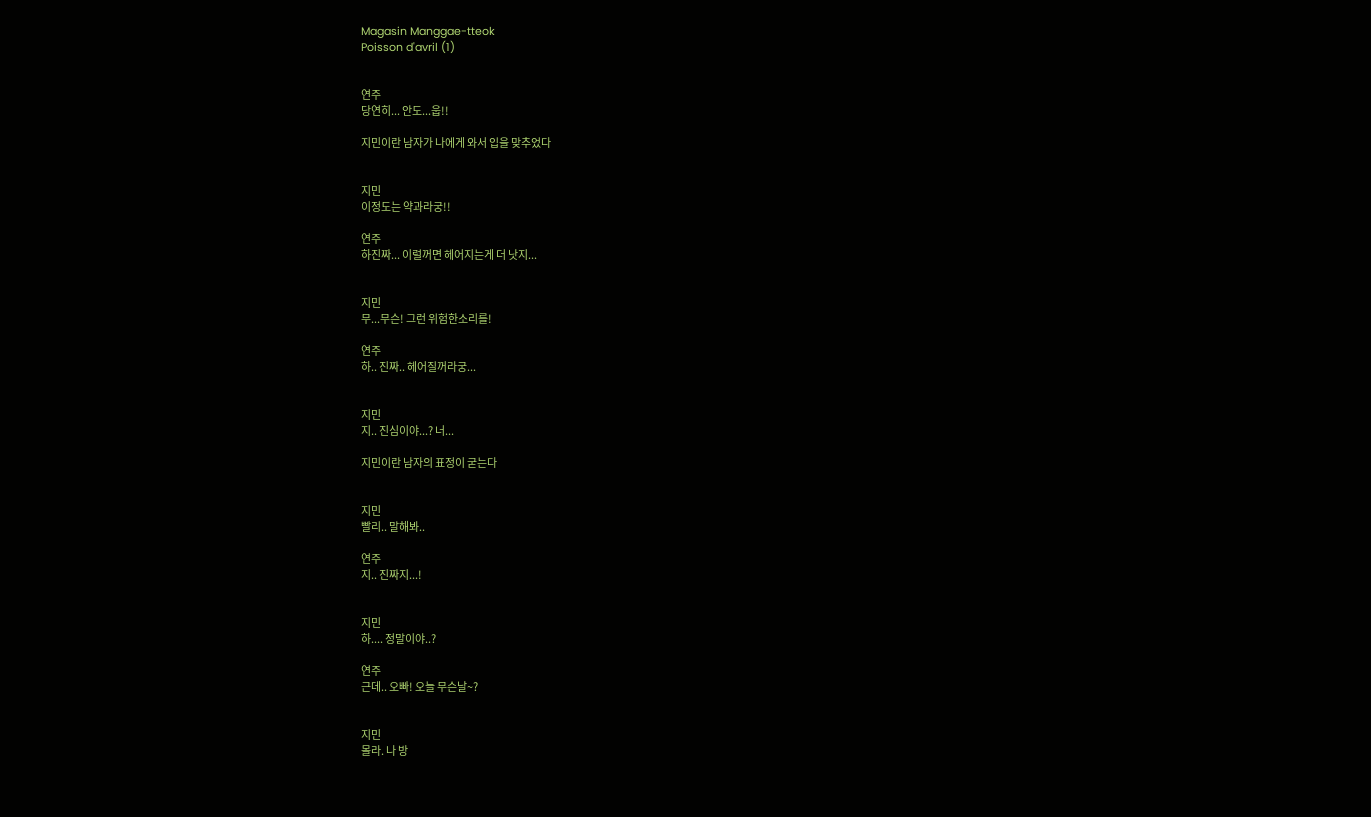Magasin Manggae-tteok
Poisson d'avril (1)


연주
당연히... 안도...웁!!

지민이란 남자가 나에게 와서 입을 맞추었다


지민
이정도는 약과라궁!!

연주
하진짜... 이럴꺼면 헤어지는게 더 낫지...


지민
무...무슨! 그런 위험한소리를!

연주
하.. 진짜.. 헤어질꺼라궁...


지민
지.. 진심이야...? 너...

지민이란 남자의 표정이 굳는다


지민
빨리.. 말해봐..

연주
지.. 진짜지...!


지민
하.... 정말이야..?

연주
근데.. 오빠! 오늘 무슨날~?


지민
몰라. 나 방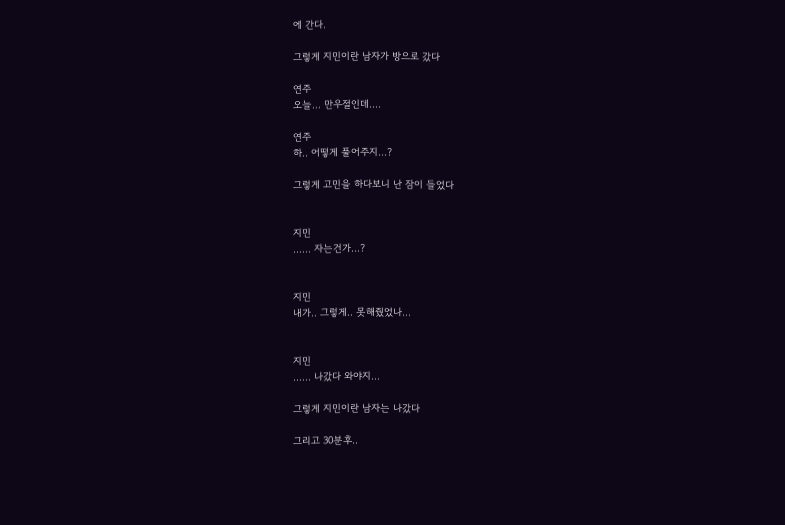에 간다.

그렇게 지민이란 남자가 방으로 갔다

연주
오늘... 만우절인데....

연주
하.. 어떻게 풀어주지...?

그렇게 고민을 하다보니 난 잠이 들었다


지민
...... 자는건가...?


지민
내가.. 그렇게.. 못해줬었나...


지민
...... 나갔다 와야지...

그렇게 지민이란 남자는 나갔다

그리고 30분후..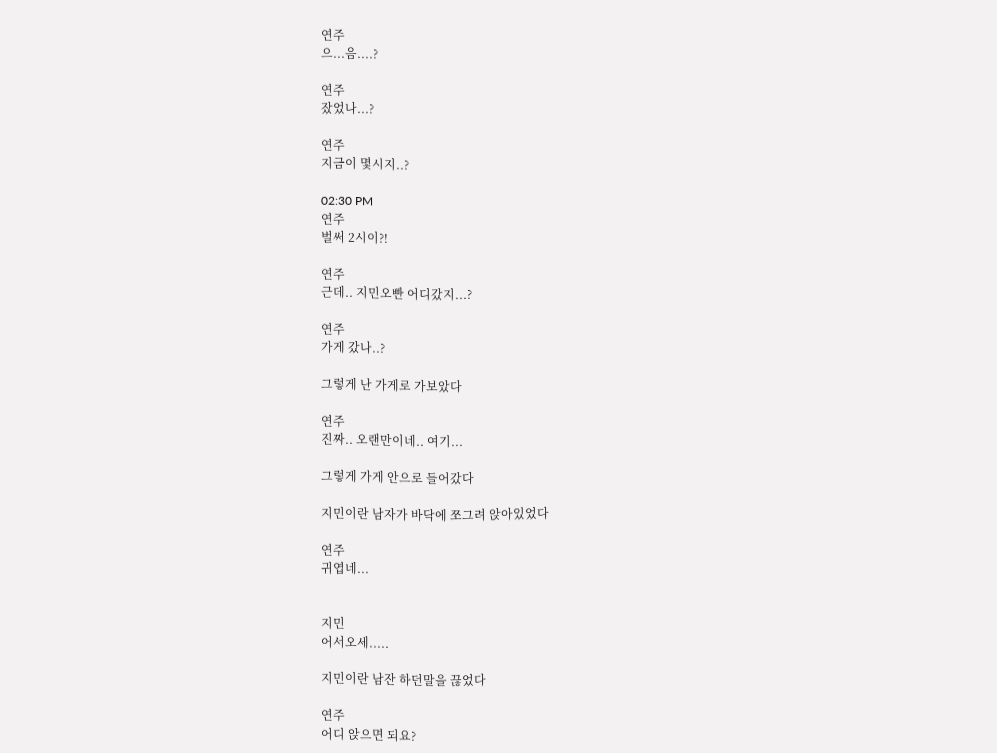연주
으...음....?

연주
잤었나...?

연주
지금이 몇시지..?

02:30 PM
연주
벌써 2시이?!

연주
근데.. 지민오빤 어디갔지...?

연주
가게 갔나..?

그렇게 난 가게로 가보았다

연주
진짜.. 오랜만이네.. 여기...

그렇게 가게 안으로 들어갔다

지민이란 남자가 바닥에 쪼그려 앉아있었다

연주
귀엽네...


지민
어서오세.....

지민이란 남잔 하던말을 끊었다

연주
어디 앉으면 되요?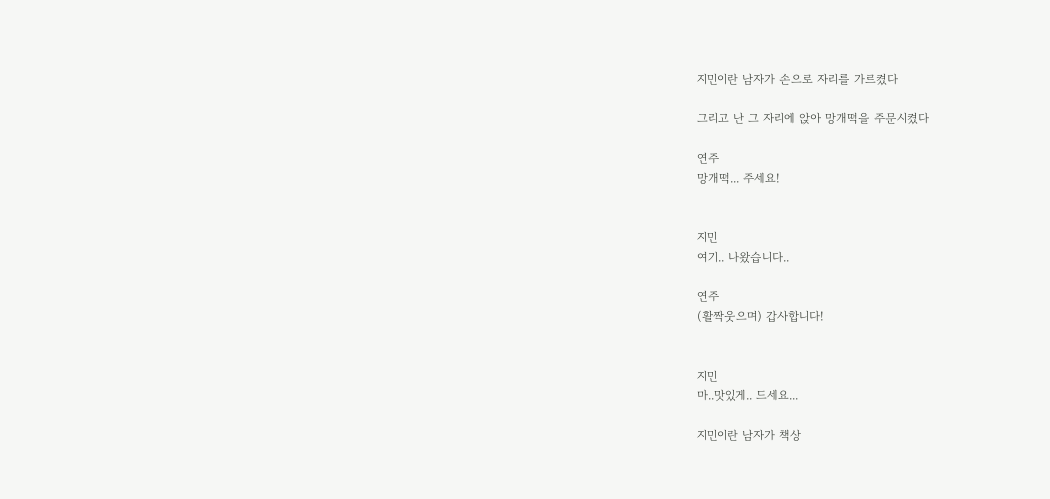지민이란 남자가 손으로 자리를 가르켰다

그리고 난 그 자리에 앉아 망개떡을 주문시켰다

연주
망개떡... 주세요!


지민
여기.. 나왔습니다..

연주
(활짝웃으며) 갑사합니다!


지민
마..맛있게.. 드세요...

지민이란 남자가 책상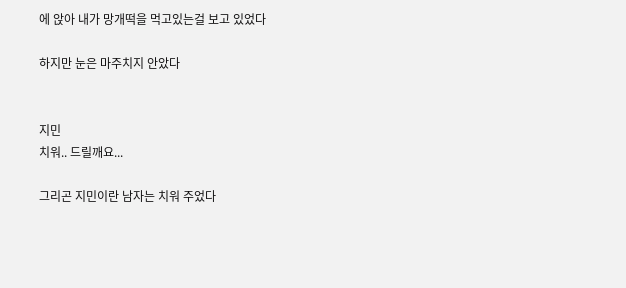에 앉아 내가 망개떡을 먹고있는걸 보고 있었다

하지만 눈은 마주치지 안았다


지민
치워.. 드릴깨요...

그리곤 지민이란 남자는 치워 주었다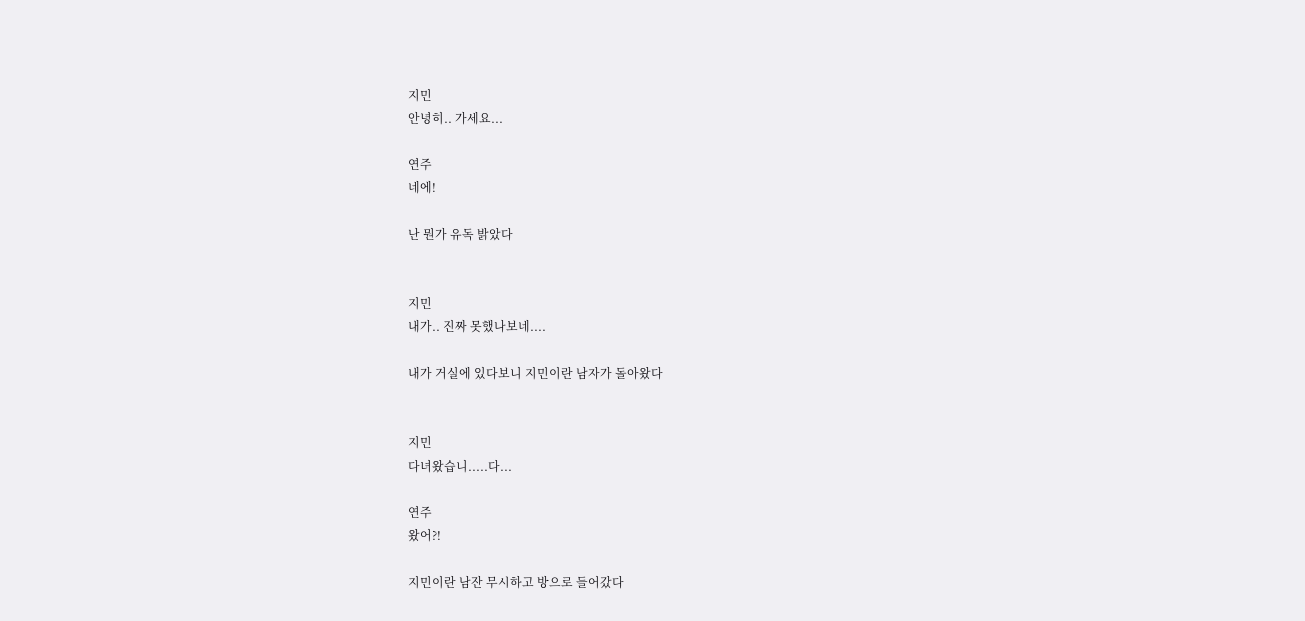지민
안녕히.. 가세요...

연주
네에!

난 뭔가 유독 밝았다


지민
내가.. 진짜 못했나보네....

내가 거실에 있다보니 지민이란 남자가 돌아왔다


지민
다녀왔습니.....다...

연주
왔어?!

지민이란 남잔 무시하고 방으로 들어갔다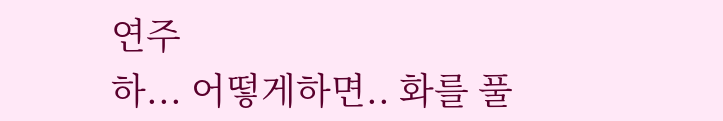연주
하... 어떻게하면.. 화를 풀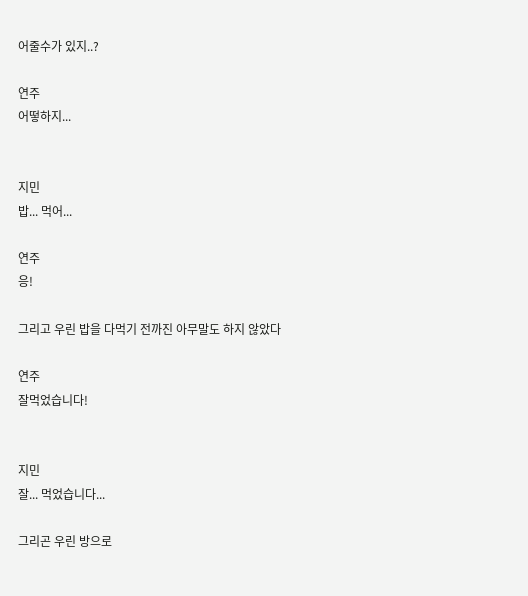어줄수가 있지..?

연주
어떻하지...


지민
밥... 먹어...

연주
응!

그리고 우린 밥을 다먹기 전까진 아무말도 하지 않았다

연주
잘먹었습니다!


지민
잘... 먹었습니다...

그리곤 우린 방으로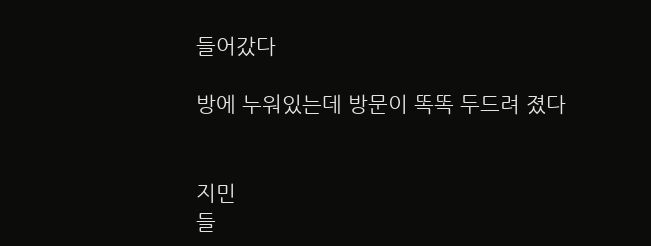들어갔다

방에 누워있는데 방문이 똑똑 두드려 졌다


지민
들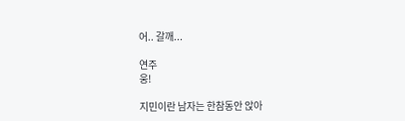어.. 갈깨...

연주
웅!

지민이란 남자는 한참동안 앉아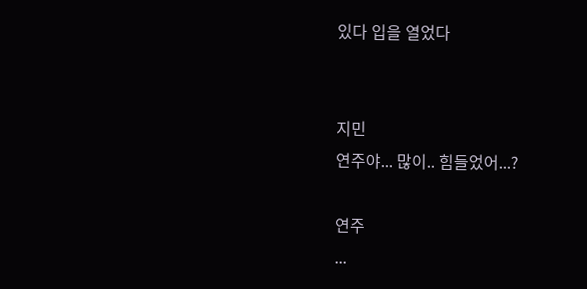있다 입을 열었다


지민
연주야... 많이.. 힘들었어...?

연주
...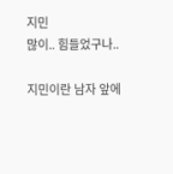지민
많이.. 힘들었구나..

지민이란 남자 앞에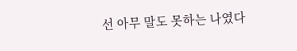선 아무 말도 못하는 나였다